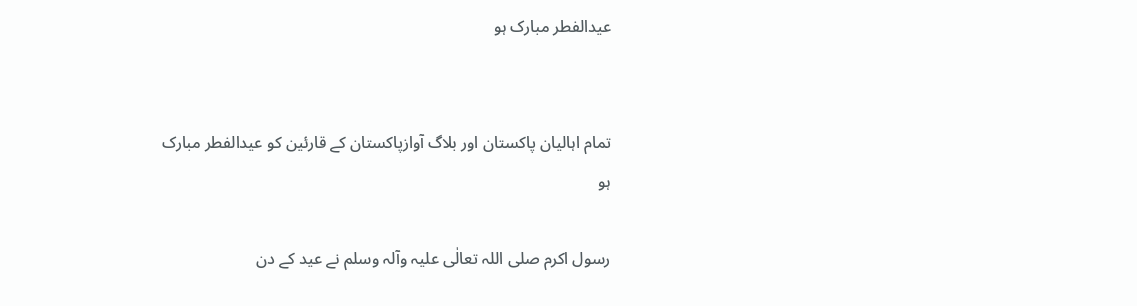عیدالفطر مبارک ہو


تمام اہالیان پاکستان اور بلاگ آوازپاکستان کے قارئین کو عیدالفطر مبارک ہو

رسول اکرم صلی اللہ تعالٰی علیہ وآلہ وسلم نے عید کے دن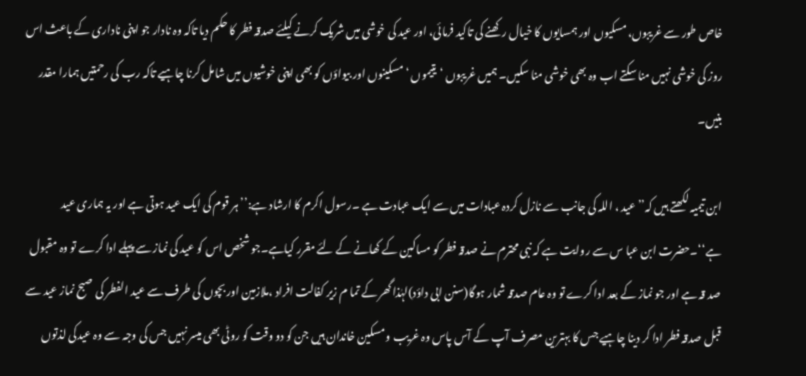خاص طور سے غریبوں، مسکیوں اور ہمسایوں کا خیال رکھنے کی تاکید فرمائی، اور عید کی خوشی میں شریک کرنے کیلئے صدقہ فطر کا حکم دیا تاکہ وہ نادار جو اپنی ناداری کے باعث اس روز کی خوشی نہیں منا سکتے اب وہ بھی خوشی منا سکیں۔ ہمیں غریبوں ‘یتیموں ‘مسکینوں اور بیواؤں کو بھی اپنی خوشیوں میں شامل کرنا چاہیے تاکہ رب کی رحمتیں ہمارا مقدر بنیں۔

ابن تیمیہ لکھتے ہیں کہ’’عید ، اللہ کی جانب سے نازل کردہ عبادات میں سے ایک عبادت ہے ۔رسول اکرم کا ارشاد ہے:’’ہر قوم کی ایک عید ہوتی ہے اور یہ ہماری عید ہے‘‘۔حضرت ابن عبا س سے روایت ہے کہ نبی محترم نے صدقہ فطر کو مساکین کے کھانے کے لئے مقرر کیاہے۔جو شخص اس کو عید کی نماز سے پہلے ادا کرے تو وہ مقبول صد قہ ہے اور جو نماز کے بعد ادا کرے تو وہ عام صدقہ شمار ہوگا(سنن ابی داؤد)لہٰذا گھر کے تما م زیر کفالت افراد ،ملازمین اور بچوں کی طرف سے عید الفطر کی صبح نماز عید سے قبل صدقہ فطر ادا کر دینا چاہیے جس کا بہترین مصرف آپ کے آس پاس وہ غریب و مسکین خاندان ہیں جن کو دو وقت کو روٹی بھی میسر نہیں جس کی وجہ سے وہ عیدکی لذتوں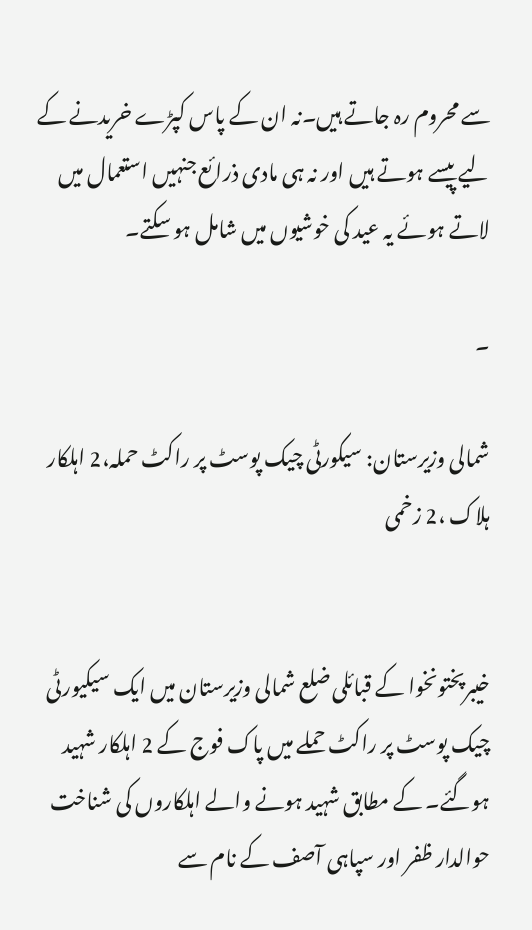سے محروم رہ جاتے ہیں۔نہ ان کے پاس کپڑے خریدنے کے لیے پیسے ہوتے ہیں اور نہ ہی مادی ذرائع جنہیں استعمال میں لاتے ہوئے یہ عید کی خوشیوں میں شامل ہو سکتے۔

۔

شمالی وزیرستان: سیکورٹی چیک پوسٹ پر راکٹ حملہ،2 اہلکار ہلاک ،2 زخمی


خیبرپختونخوا کے قبائلی ضلع شمالی وزیرستان میں ایک سیکیورٹی چیک پوسٹ پر راکٹ حملے میں پاک فوج کے 2 اہلکار شہید ہوگئے۔ کے مطابق شہید ہونے والے اہلکاروں کی شناخت حوالدار ظفر اور سپاہی آصف کے نام سے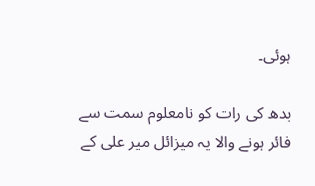ہوئی۔

بدھ کی رات کو نامعلوم سمت سے فائر ہونے والا یہ میزائل میر علی کے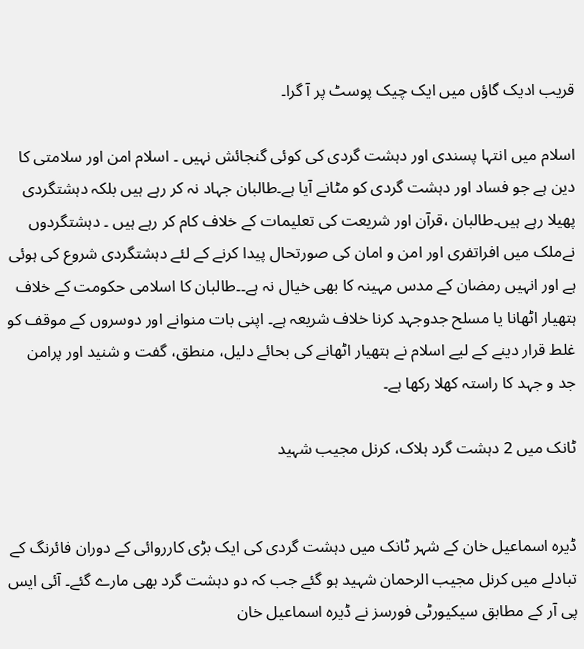قریب ادیک گاؤں میں ایک چیک پوسٹ پر آ گرا۔

اسلام میں انتہا پسندی اور دہشت گردی کی کوئی گنجائش نہیں ۔ اسلام امن اور سلامتی کا دین ہے جو فساد اور دہشت گردی کو مٹانے آیا ہے۔طالبان جہاد نہ کر رہے ہیں بلکہ دہشتگردی پھیلا رہے ہیں۔طالبان ،قرآن اور شریعت کی تعلیمات کے خلاف کام کر رہے ہیں ۔ دہشتگردوں نےملک میں افراتفری اور امن و امان کی صورتحال پیدا کرنے کے لئے دہشتگردی شروع کی ہوئی ہے اور انہیں رمضان کے مدس مہینہ کا بھی خیال نہ ہے۔۔طالبان کا اسلامی حکومت کے خلاف ہتھیار اٹھانا یا مسلح جدوجہد کرنا خلاف شریعہ ہے۔ اپنی بات منوانے اور دوسروں کے موقف کو غلط قرار دینے کے لیے اسلام نے ہتھیار اٹھانے کی بحائے دلیل، منطق، گفت و شنید اور پرامن جد و جہد کا راستہ کھلا رکھا ہے۔

ٹانک میں 2 دہشت گرد ہلاک، کرنل مجیب شہید


ڈیرہ اسماعیل خان کے شہر ٹانک میں دہشت گردی کی ایک بڑی کارروائی کے دوران فائرنگ کے تبادلے میں کرنل مجیب الرحمان شہید ہو گئے جب کہ دو دہشت گرد بھی مارے گئے۔ آئی ایس پی آر کے مطابق سیکیورٹی فورسز نے ڈیرہ اسماعیل خان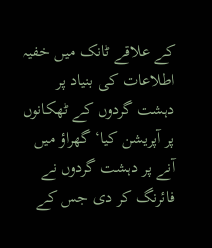کے علاقے ٹانک میں خفیہ اطلاعات کی بنیاد پر دہشت گردوں کے ٹھکانوں پر آپریشن کیا‘ گھراؤ میں آنے پر دہشت گردوں نے فائرنگ کر دی جس کے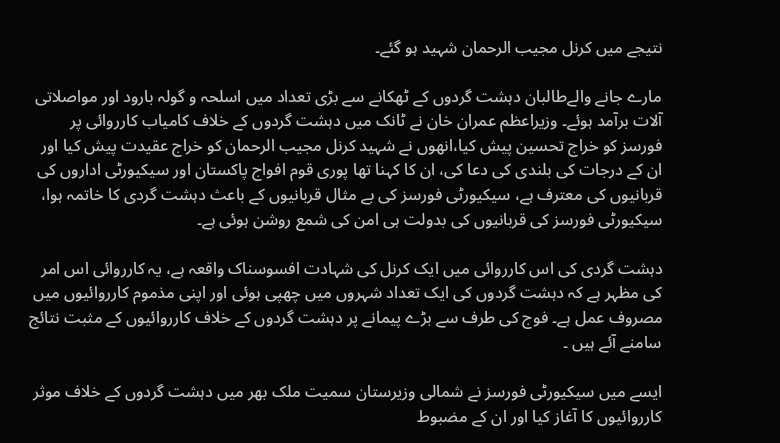نتیجے میں کرنل مجیب الرحمان شہید ہو گئے۔

مارے جانے والےطالبان دہشت گردوں کے ٹھکانے سے بڑی تعداد میں اسلحہ و گولہ بارود اور مواصلاتی آلات برآمد ہوئے۔ وزیراعظم عمران خان نے ٹانک میں دہشت گردوں کے خلاف کامیاب کارروائی پر فورسز کو خراج تحسین پیش کیا،انھوں نے شہید کرنل مجیب الرحمان کو خراج عقیدت پیش کیا اور ان کے درجات کی بلندی کی دعا کی، ان کا کہنا تھا پوری قوم افواج پاکستان اور سیکیورٹی اداروں کی قربانیوں کی معترف ہے، سیکیورٹی فورسز کی بے مثال قربانیوں کے باعث دہشت گردی کا خاتمہ ہوا، سیکیورٹی فورسز کی قربانیوں کی بدولت ہی امن کی شمع روشن ہوئی ہے۔

دہشت گردی کی اس کارروائی میں ایک کرنل کی شہادت افسوسناک واقعہ ہے، یہ کارروائی اس امر کی مظہر ہے کہ دہشت گردوں کی ایک تعداد شہروں میں چھپی ہوئی اور اپنی مذموم کارروائیوں میں مصروف عمل ہے۔ فوج کی طرف سے بڑے پیمانے پر دہشت گردوں کے خلاف کارروائیوں کے مثبت نتائج سامنے آئے ہیں ۔

ایسے میں سیکیورٹی فورسز نے شمالی وزیرستان سمیت ملک بھر میں دہشت گردوں کے خلاف موثر کارروائیوں کا آغاز کیا اور ان کے مضبوط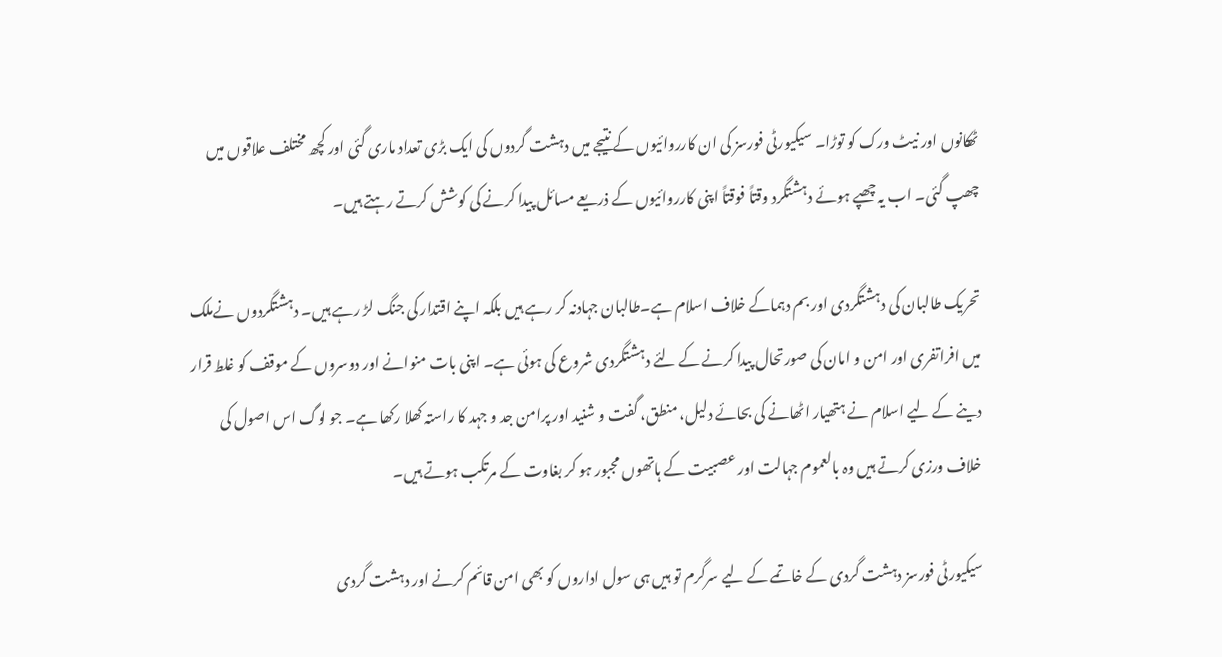ٹھکانوں اور نیٹ ورک کو توڑا۔ سیکیورٹی فورسز کی ان کارروائیوں کے نتیجے میں دہشت گردوں کی ایک بڑی تعداد ماری گئی اور کچھ مختلف علاقوں میں چھپ گئی۔ اب یہ چھپے ہوئے دہشتگرد وقتاً فوقتاً اپنی کارروائیوں کے ذریعے مسائل پیدا کرنے کی کوشش کرتے رہتے ہیں۔

تحریک طالبان کی دہشتگردی اور بم دہماکے خلاف اسلام ہے۔طالبان جہادنہ کر رہے ہیں بلکہ اپنے اقتدار کی جنگ لڑ رہے ہیں۔ دہشتگردوں نےملک میں افراتفری اور امن و امان کی صورتحال پیدا کرنے کے لئے دہشتگردی شروع کی ہوئی ہے۔ اپنی بات منوانے اور دوسروں کے موقف کو غلط قرار دینے کے لیے اسلام نے ہتھیار اٹھانے کی بحائے دلیل، منطق، گفت و شنید اور پرامن جد و جہد کا راستہ کھلا رکھا ہے۔ جو لوگ اس اصول کی خلاف ورزی کرتے ہیں وہ بالعموم جہالت اور عصبیت کے ہاتھوں مجبور ہو کر بغاوت کے مرتکب ہوتے ہیں۔

سیکیورٹی فورسز دہشت گردی کے خاتمے کے لیے سرگرم تو ہیں ہی سول اداروں کو بھی امن قائم کرنے اور دہشت گردی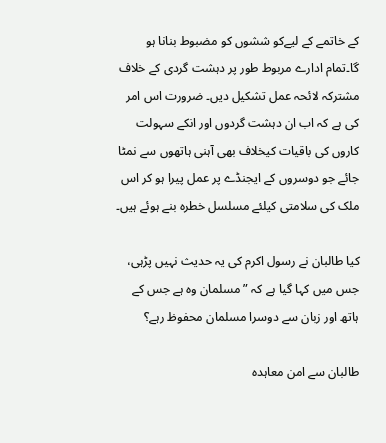کے خاتمے کے لیےکو ششوں کو مضبوط بنانا ہو گا۔تمام ادارے مربوط طور پر دہشت گردی کے خلاف مشترکہ لائحہ عمل تشکیل دیں۔ ضرورت اس امر کی ہے کہ اب ان دہشت گردوں اور انکے سہولت کاروں کی باقیات کیخلاف بھی آہنی ہاتھوں سے نمٹا جائے جو دوسروں کے ایجنڈے پر عمل پیرا ہو کر اس ملک کی سلامتی کیلئے مسلسل خطرہ بنے ہوئے ہیں۔

کیا طالبان نے رسول اکرم کی یہ حدیث نہیں پڑہی، جس میں کہا گیا ہے کہ ”مسلمان وہ ہے جس کے ہاتھ اور زبان سے دوسرا مسلمان محفوظ رہے؟

طالبان سے امن معاہدہ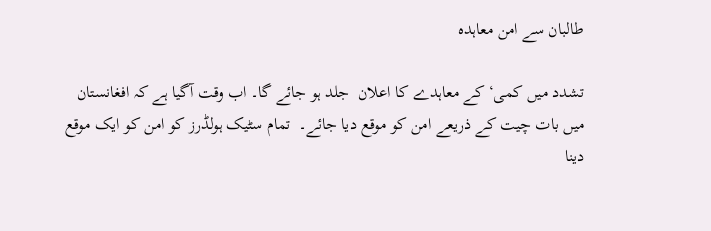طالبان سے امن معاہدہ

تشدد میں کمی‘ کے معاہدے کا اعلان  جلد ہو جائے گا۔ اب وقت آگیا ہے کہ افغانستان میں بات چیت کے ذریعے امن کو موقع دیا جائے۔  تمام سٹیک ہولڈرز کو امن کو ایک موقع دینا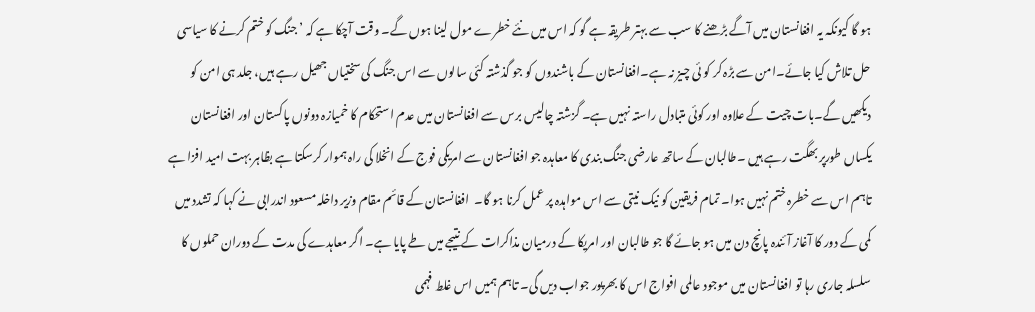ہو گا کیونکہ یہ افغانستان میں آگے بڑھنے کا سب سے بہتر طریقہ ہے گو کہ اس میں نئے خطرے مول لینا ہوں گے۔ وقت آچکا ہے کہ ’جنگ کو ختم کرنے کا سیاسی حل تلاش کیا جائے۔امن سے بڑہ کر کو ئی چیز نہ ہے۔افغانستان کے باشندوں کو جو گذشتہ کئی سالوں سے اس جنگ کی سختیاں جھیل رہے ہیں، جلد ہی امن کو دیکھیں گے۔بات چیت کے علاوہ اور کوئی متبادل راستہ نہیں ہے۔ گزشتہ چالیس برس سے افغانستان میں عدم استحکام کا خمیازہ دونوں پاکستان اور افغانستان یکساں طورپر بھگت رہے ہیں ۔طالبان کے ساتھ عارضی جنگ بندی کا معاہدہ جو افغانستان سے امریکی فوج کے انخلا کی راہ ہموار کرسکتا ہے بظاہر بہت امید افزا ہے تاہم اس سے خطرہ ختم نہیں ہوا۔ تمام فریقین کو نیک نیتی سے اس مواہدہ پر عمل کرنا ہو گا۔  افغانستان کے قائم مقام وزیر داخلہ مسعود اندرابی نے کہا کہ تشدد میں کمی کے دور کا آغاز آئندہ پانچ دن میں ہو جائے گا جو طالبان اور امریکا کے درمیان مذاکرات کے نتیجے میں طے پایا ہے۔ اگر معاہدے کی مدت کے دوران حملوں کا سلسلہ جاری رہا تو افغانستان میں موجود عالمی افواج اس کا بھرپور جواب دیں گی۔ تاہم ہمیں اس غلط فہمی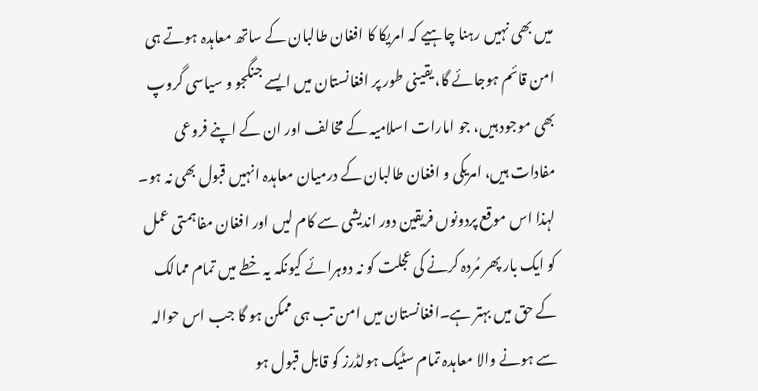میں بھی نہیں رہنا چاہیے کہ امریکا کا افغان طالبان کے ساتھ معاہدہ ہوتے ہی امن قائم ہوجائے گا، یقینی طور پر افغانستان میں ایسے جنگجو و سیاسی گروپ بھی موجود ہیں، جو امارات اسلامیہ کے مخالف اور ان کے اپنے فروعی مفادات ہیں، امریکی و افغان طالبان کے درمیان معاہدہ انہیں قبول بھی نہ ہو۔ لہذا اس موقع پردونوں فریقین دور اندیشی سے کام لیں اور افغان مفاہمتی عمل کو ایک بار پھر مُردہ کرنے کی عجلت کو نہ دوہرائے کیونکہ یہ خطے میں تمام ممالک کے حق میں بہتر ہے۔افغانستان میں امن تب ہی ممکن ہو گا جب اس حوالہ سے ہونے والا معاہدہ تمام سٹیک ہولڈرز کو قابل قبول ہو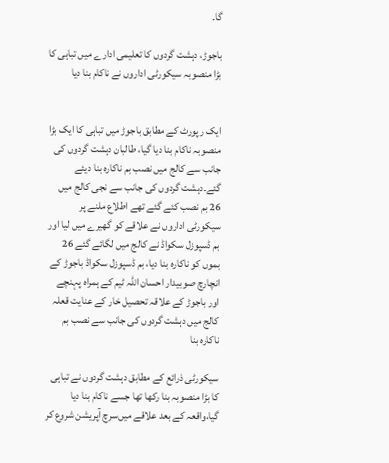گا۔

باجوڑ، دہشت گردوں کا تعلیمی ادارے میں تباہی کا بڑا منصوبہ سیکورٹی اداروں نے ناکام بنا دیا


ایک رپورٹ کے مطابق باجوڑ میں تباہی کا ایک بڑا منصوبہ ناکام بنا دیا گیا، طالبان دہشت گردوں کی جانب سے کالج میں نصب بم ناکارہ بنا دیئے گئے۔دہشت گردوں کی جانب سے نجی کالج میں 26 بم نصب کئے گئے تھے اطلاع ملنے پر سیکورٹی اداروں نے علاقے کو گھیرے میں لیا اور بم ڈسپوزل سکواڈ نے کالج میں لگائے گئے 26 بموں کو ناکارہ بنا دیا، بم ڈسپوزل سکواڈ باجوڑ کے انچارچ صوبیدار احسان اللہ ٹیم کے ہمراہ پہنچے اور باجوڑ کے علاقہ تحصیل خار کے عنایت قعلہ کالج میں دہشت گردوں کی جانب سے نصب بم ناکارہ بنا

سیکورٹی ذرائع کے مطابق دہشت گردوں نے تباہی کا بڑا منصوبہ بنا رکھا تھا جسے ناکام بنا دیا گیا،واقعہ کے بعد علاقے میں‌سرچ آپریشن شروع کر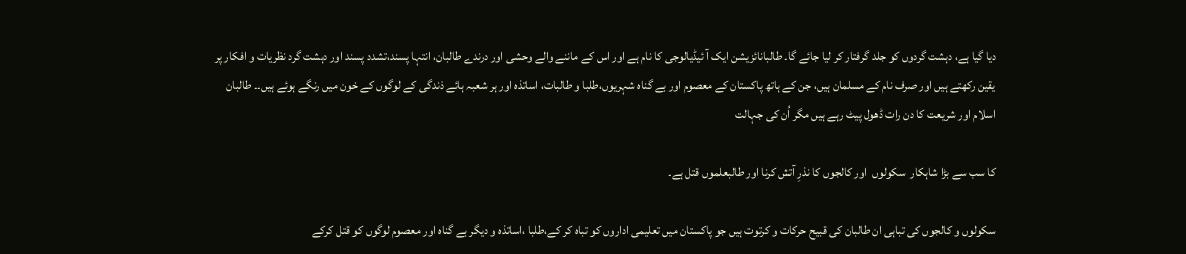دیا گیا ہے، دہشت گردوں کو جلد گرفتار کر لیا جائے گا۔ طالبانائزیشن ایک آ ئیڈیالوجی کا نام ہے اور اس کے ماننے والے وحشی اور درندے طالبان، انتہا پسند،تشدد پسند اور دہشت گرد نظریات و افکار پر یقین رکھتے ہیں اور صرف نام کے مسلمان ہیں، جن کے ہاتھ پاکستان کے معصوم اور بے گناہ شہریوں،طلبا و طالبات، اساتذہ اور ہر شعبہ ہائے ذندگی کے لوگوں کے خون میں رنگے ہوئے ہیں۔۔ طالبان اسلام اور شریعت کا دن رات ڈھول پیٹ رہے ہیں مگر اُن کی جہالت

کا سب سے بڑا شاہکار  سکولوں  اور کالجوں کا نذرِ آتش کرنا اور طالبعلموں قتل ہے۔

سکولوں و کالجوں کی تباہی ان طالبان کی قبیح حرکات و کرتوت ہیں جو پاکستان میں تعلیمی اداروں کو تباہ کر کے،طلبا ،اساتذہ و دیگر بے گناہ اور معصوم لوگوں کو قتل کرکے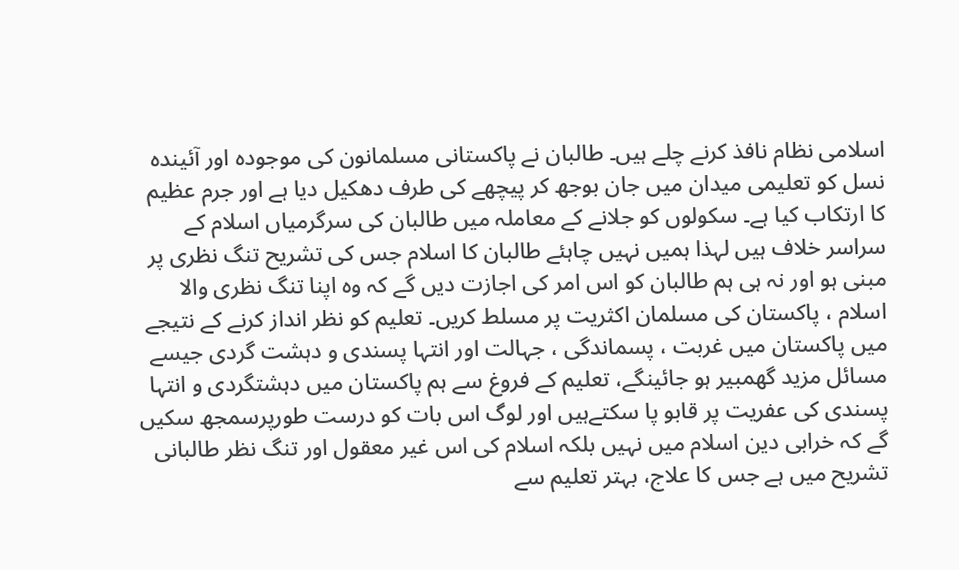اسلامی نظام نافذ کرنے چلے ہیں۔ طالبان نے پاکستانی مسلمانون کی موجودہ اور آئیندہ نسل کو تعلیمی میدان میں جان بوجھ کر پیچھے کی طرف دھکیل دیا ہے اور جرم عظیم کا ارتکاب کیا ہے۔ سکولوں کو جلانے کے معاملہ میں طالبان کی سرگرمیاں اسلام کے سراسر خلاف ہیں لہذا ہمیں نہیں چاہئے طالبان کا اسلام جس کی تشریح تنگ نظری پر مبنی ہو اور نہ ہی ہم طالبان کو اس امر کی اجازت دیں گے کہ وہ اپنا تنگ نظری والا اسلام ، پاکستان کی مسلمان اکثریت پر مسلط کریں۔ تعلیم کو نظر انداز کرنے کے نتیجے میں پاکستان میں غربت ، پسماندگی ، جہالت اور انتہا پسندی و دہشت گردی جیسے مسائل مزید گھمبیر ہو جائینگے، تعلیم کے فروغ‌ سے ہم پاکستان میں دہشتگردی و انتہا پسندی کی عفریت پر قابو پا سکتےہیں اور لوگ اس بات کو درست طورپرسمجھ سکیں گے کہ خرابی دین اسلام میں نہیں بلکہ اسلام کی اس غیر معقول اور تنگ نظر طالبانی تشریح میں ہے جس کا علاج، بہتر تعلیم سے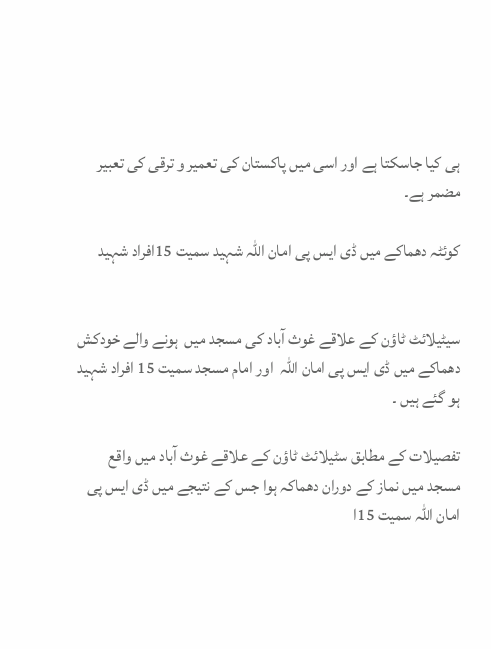ہی کیا جاسکتا ہے اور اسی میں پاکستان کی تعمیر و ترقی کی تعبیر مضمر ہے۔

کوئٹہ دھماکے میں ڈی ایس پی امان اللہ شہید سمیت 15افراد شہید


سیٹیلائٹ ٹاؤن کے علاقے غوث آباد کی مسجد میں  ہونے والے خودکش  دھماکے میں ڈی ایس پی امان اللہ  اور امام مسجد سمیت 15 افراد شہید ہو گئے ہیں ۔

تفصیلات کے مطابق سٹیلائٹ ٹاؤن کے علاقے غوث آباد میں واقع مسجد میں نماز کے دوران دھماکہ ہوا جس کے نتیجے میں ڈی ایس پی امان اللہ سمیت 15ا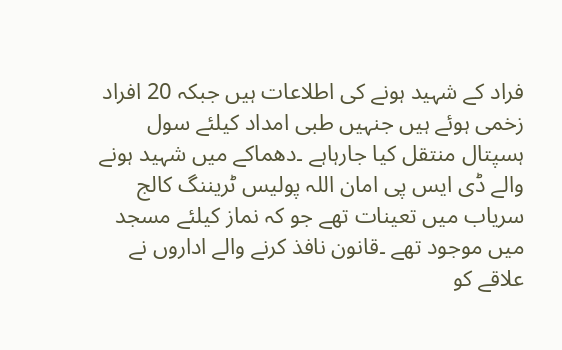فراد کے شہید ہونے کی اطلاعات ہیں جبکہ 20 افراد زخمی ہوئے ہیں جنہیں طبی امداد کیلئے سول ہسپتال منتقل کیا جارہاہے ۔دھماکے میں شہید ہونے والے ڈی ایس پی امان اللہ پولیس ٹریننگ کالج سریاب میں تعینات تھے جو کہ نماز کیلئے مسجد میں موجود تھے ۔قانون نافذ کرنے والے اداروں نے علاقے کو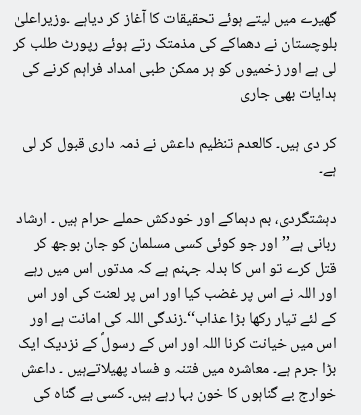گھیرے میں لیتے ہوئے تحقیقات کا آغاز کر دیاہے ۔وزیراعلیٰ بلوچستان نے دھماکے کی مذمتک رتے ہوئے رپورٹ طلب کر لی ہے اور زخمیوں کو ہر ممکن طبی امداد فراہم کرنے کی ہدایات بھی جاری

کر دی ہیں۔ کالعدم تنظیم داعش نے ذمہ داری قبول کر لی ہے۔

دہشتگردی، بم دہماکے اور خودکش حملے حرام ہیں ۔ ارشاد ربانی ہے’’اور جو کوئی کسی مسلمان کو جان بوجھ کر قتل کرے تو اس کا بدلہ جہنم ہے کہ مدتوں اس میں رہے اور اللہ نے اس پر غضب کیا اور اس پر لعنت کی اور اس کے لئے تیار رکھا بڑا عذاب‘‘۔زندگی اللہ کی امانت ہے اور اس میں خیانت کرنا اللہ اور اس کے رسولؐ کے نزدیک ایک بڑا جرم ہے۔ معاشرہ میں فتنہ و فساد پھیلاتےہیں ۔ داعش خوارج بے گناہوں کا خون بہا رہے ہیں۔ کسی بے گناہ کی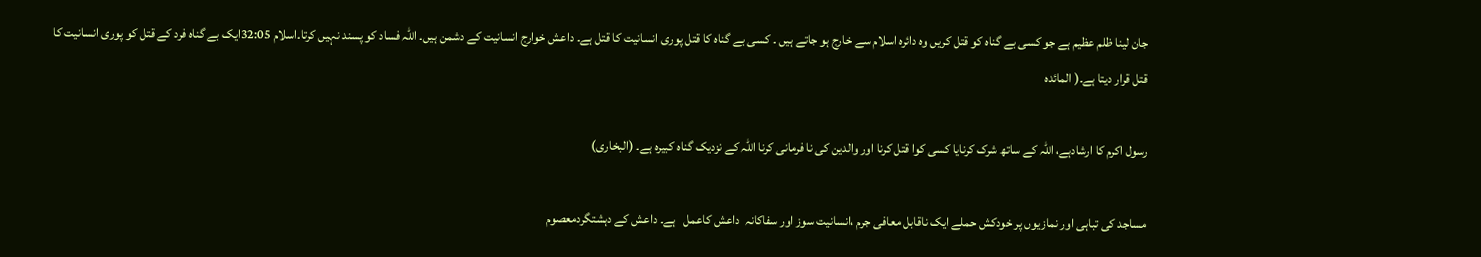جان لینا ظلم عظیم ہے جو کسی بے گناہ کو قتل کریں وہ دائرہ اسلام سے خارج ہو جاتے ہیں ۔ کسی بے گناہ کا قتل پوری انسانیت کا قتل ہے۔ داعش خوارج انسانیت کے دشمن ہیں۔ اللہ فساد کو پسند نہیں کرتا۔اسلام 32:05ایک بے گناہ فرد کے قتل کو پوری انسانیت کا قتل قرار دیتا ہے۔( المائدہ

رسول اکرم کا ارشادہے، اللہ کے ساتھ شرک کرنایا کسی کوا قتل کرنا اور والدین کی نا فرمانی کرنا اللہ کے نزدیک گناہ کبیرہ ہے۔ (البخاری)

مساجد کی تباہی اور نمازیوں پر خودکش حملے ایک ناقابل معافی جرم ،انسانیت سوز اور سفاکانہ  داعش کاعمل   ہے۔ داعش کے دہشتگردمعصوم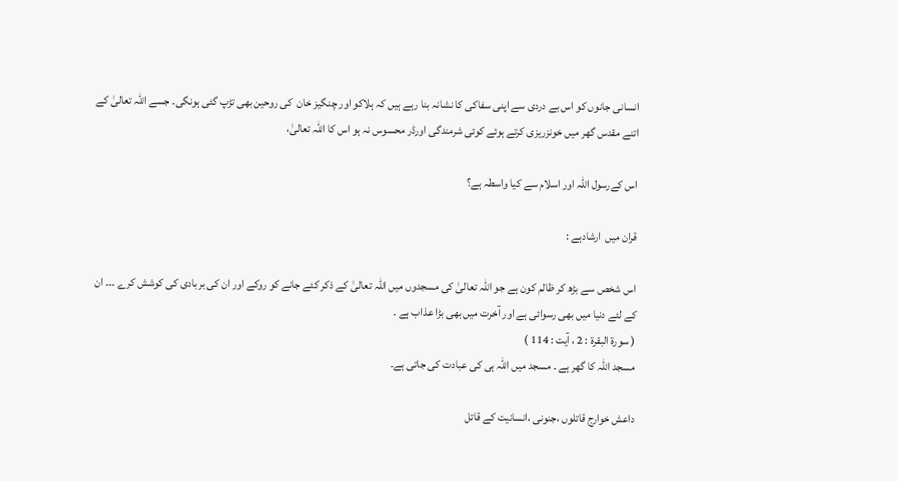انسانی جانوں کو اس بے دردی سے اپنی سفاکی کا نشانہ بنا رہے ہیں کہ ہلاکو اور چنگیز خان  کی روحین بھی تڑپ گئی ہونگی۔ جسے اللہ تعالیٰ کے اتنے مقدس گھر میں خونزریزی کرتے ہوئے کوئی شرمندگی اورڈر محسوس نہ ہو اس کا اللہ تعالیٰ،

اس کےرسول اللہ اور اسلام سے کیا واسطہ ہے؟

قران میں  ارشادہے :

اس شخص سے بڑھ کر ظالم کون ہے جو اللہ تعالیٰ کی مسجدوں میں اللہ تعالیٰ کے ذکر کئے جانے کو روکے اور ان کی بربادی کی کوشش کرے ۔۔۔ ان کے لئے دنیا میں بھی رسوائی ہے اور آخرت میں بھی بڑا عذاب ہے ۔
( سورة البقرة : 2 ، آیت : 114 )
مسجد اللہ کا گھر ہے ۔ مسجد میں اللہ ہی کی عبادت کی جاتی ہے۔

داعش خوارج قاتلوں ،جنونی ،انسانیت کے قاتل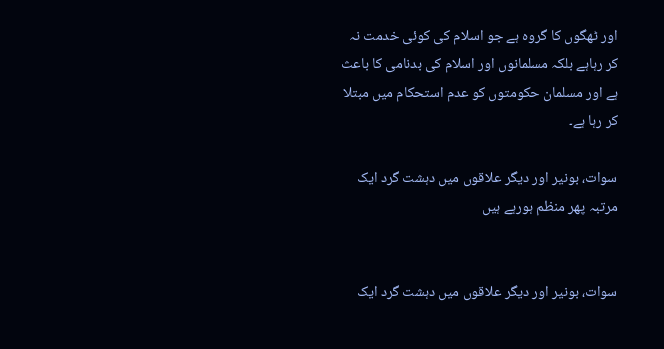اور ٹھگوں کا گروہ ہے جو اسلام کی کوئی خدمت نہ کر رہاہے بلکہ مسلمانوں اور اسلام کی بدنامی کا باعث ہے اور مسلمان حکومتوں کو عدم استحکام میں مبتلا کر رہا ہے۔

سوات، بونیر اور دیگر علاقوں میں دہشت گرد ایک مرتبہ پھر منظم ہورہے ہیں


سوات، بونیر اور دیگر علاقوں میں دہشت گرد ایک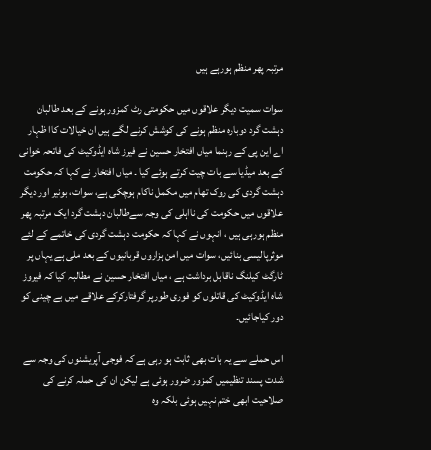مرتبہ پھر منظم ہورہے ہیں

سوات سمیت دیگر علاقوں میں حکومتی رٹ کمزور ہونے کے بعد طالبان دہشت گرد دوبارہ منظم ہونے کی کوشش کرنے لگے ہیں ان خیالات کاا ظہار اے این پی کے رہنما میاں افتخار حسین نے فیرز شاہ ایڈوکیٹ کی فاتحہ خوانی کے بعد میڈیا سے بات چیت کرتے ہوئے کیا ۔ میاں افتخار نے کہا کہ حکومت دہشت گردی کی روک تھام میں مکمل ناکام ہوچکی ہے، سوات، بونیر اور دیگر علاقوں میں حکومت کی نااہلی کی وجہ سےطالبان دہشت گرد ایک مرتبہ پھر منظم ہورہی ہیں ، انہوں نے کہا کہ حکومت دہشت گردی کی خاتمے کے لئے موثرپالیسی بنائیں، سوات میں امن ہزاروں قربانیوں کے بعد ملی ہے یہاں پر ٹارگٹ کیلنگ ناقابل برداشت ہے ، میاں افتخار حسین نے مطالبہ کیا کہ فیروز شاہ ایڈوکیٹ کی قاتلوں کو فوری طورپر گرفتارکرکے علاقے میں بے چینی کو دور کیاجائیں۔

اس حملے سے یہ بات بھی ثابت ہو رہی ہے کہ فوجی آپریشنوں کی وجہ سے شدت پسند تنظیمیں کمزور ضرور ہوئی ہے لیکن ان کی حملہ کرنے کی صلاحیت ابھی ختم نہیں ہوئی بلکہ وہ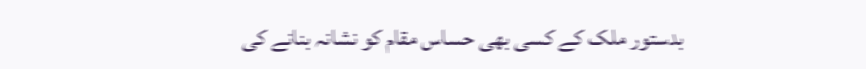بدستور ملک کے کسی بھی حساس مقام کو نشانہ بنانے کی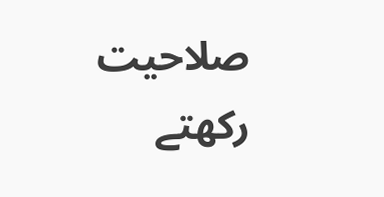صلاحیت رکھتے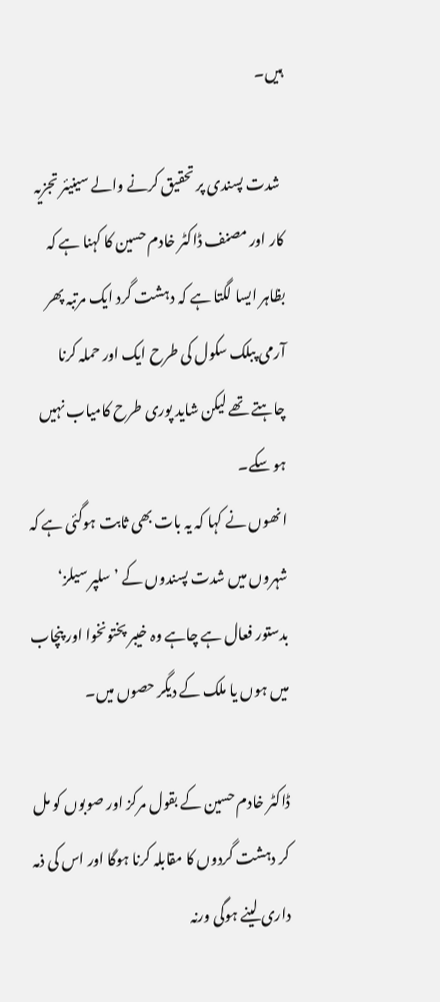ہیں۔

 شدت پسندی پر تحقیق کرنے والے سینیئر تجزیہ کار اور مصنف ڈاکٹر خادم حسین کا کہنا ہے کہ بظاہر ایسا لگتا ہے کہ دہشت گرد ایک مرتبہ پھر آرمی پبلک سکول کی طرح ایک اور حملہ کرنا چاہتے تھے لیکن شاید پوری طرح کامیاب نہیں ہو سکے۔
انھوں نے کہا کہ یہ بات بھی ثابت ہوگئی ہے کہ شہروں میں شدت پسندوں کے ’سلپر سیلز‘ بدستور فعال ہے چاہے وہ خیبر پختونخوا اور پنچاب میں ہوں یا ملک کے دیگر حصوں میں۔

ڈاکٹر خادم حسین کے بقول مرکز اور صوبوں کو مل کر دہشت گردوں کا مقابلہ کرنا ہوگا اور اس کی ذمہ داری لینے ہوگی ورنہ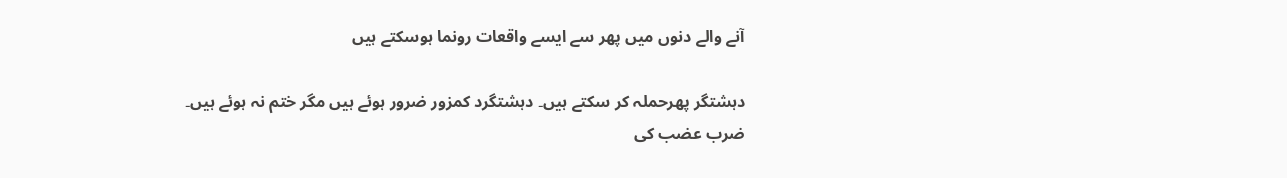آنے والے دنوں میں پھر سے ایسے واقعات رونما ہوسکتے ہیں

دہشتگر پھرحملہ کر سکتے ہیں۔ دہشتگرد کمزور ضرور ہوئے ہیں مگر ختم نہ ہوئے ہیں۔
ضرب عضب کی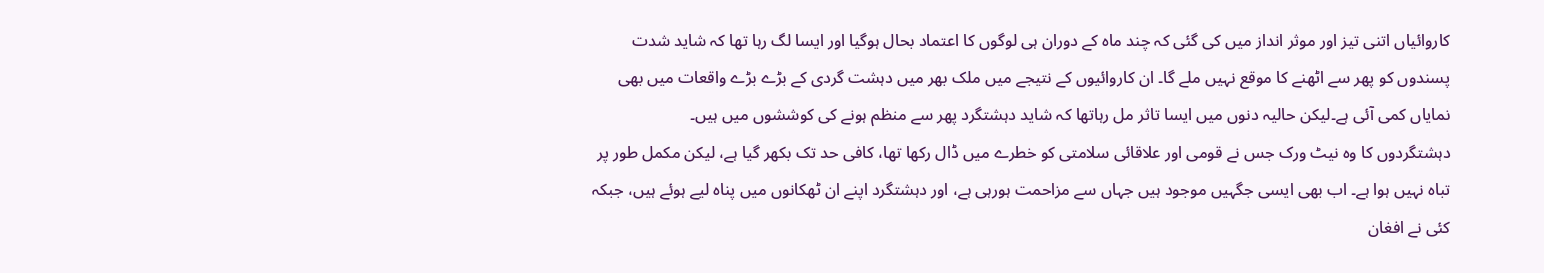کاروائیاں اتنی تیز اور موثر انداز میں کی گئی کہ چند ماہ کے دوران ہی لوگوں کا اعتماد بحال ہوگیا اور ایسا لگ رہا تھا کہ شاید شدت پسندوں کو پھر سے اٹھنے کا موقع نہیں ملے گا۔ ان کاروائیوں کے نتیجے میں ملک بھر میں دہشت گردی کے بڑے بڑے واقعات میں بھی نمایاں کمی آئی ہے۔لیکن حالیہ دنوں میں ایسا تاثر مل رہاتھا کہ شاید دہشتگرد پھر سے منظم ہونے کی کوششوں میں ہیں۔
دہشتگردوں کا وہ نیٹ ورک جس نے قومی اور علاقائی سلامتی کو خطرے میں ڈال رکھا تھا، کافی حد تک بکھر گیا ہے، لیکن مکمل طور پر تباہ نہیں ہوا ہے۔ اب بھی ایسی جگہیں موجود ہیں جہاں سے مزاحمت ہورہی ہے، اور دہشتگرد اپنے ان ٹھکانوں میں پناہ لیے ہوئے ہیں، جبکہ کئی نے افغان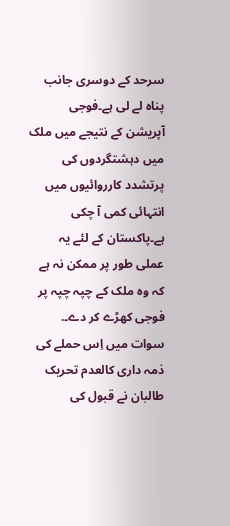سرحد کے دوسری جانب پناہ لے لی ہے۔فوجی آپریشن کے نتیجے میں ملک میں دہشتگردوں کی پرتشدد کارروائیوں میں انتہائی کمی آ چکی ہے۔پاکستان کے لئے یہ عملی طور پر ممکن نہ ہے کہ وہ ملک کے چپہ چپہ پر فوجی کھڑے کر دے۔.
سوات میں اِس حملے کی ذمہ داری کالعدم تحریک طالبان نے قبول کی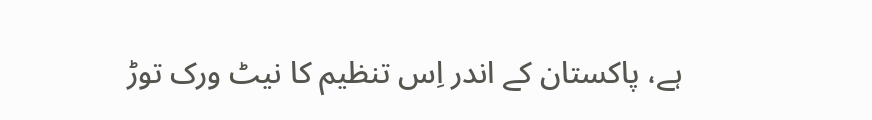ہے، پاکستان کے اندر اِس تنظیم کا نیٹ ورک توڑ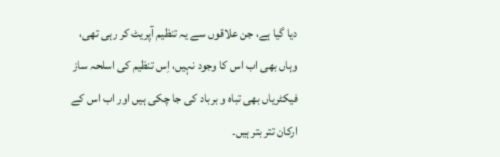دیا گیا ہے، جن علاقوں سے یہ تنظیم آپریٹ کر رہی تھی، وہاں بھی اب اس کا وجود نہیں، اِس تنظیم کی اسلحہ ساز فیکٹریاں بھی تباہ و برباد کی جا چکی ہیں اور اب اس کے ارکان تتر بتر ہیں۔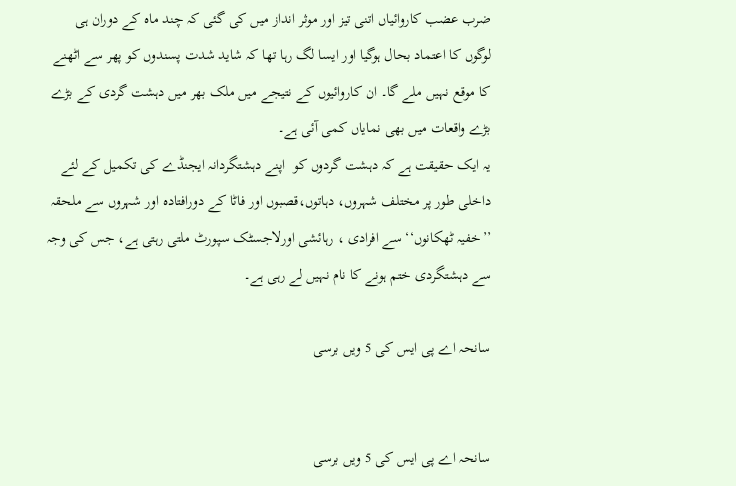ضرب عضب کاروائیاں اتنی تیز اور موثر انداز میں کی گئی کہ چند ماہ کے دوران ہی لوگوں کا اعتماد بحال ہوگیا اور ایسا لگ رہا تھا کہ شاید شدت پسندوں کو پھر سے اٹھنے کا موقع نہیں ملے گا۔ ان کاروائیوں کے نتیجے میں ملک بھر میں دہشت گردی کے بڑے بڑے واقعات میں بھی نمایاں کمی آئی ہے۔
یہ ایک حقیقت ہے کہ دہشت گردوں کو  اپنے دہشتگردانہ ایجنڈے کی تکمیل کے لئے داخلی طور پر مختلف شہروں، دہاتوں،قصبوں اور فاٹا کے دورافتادہ اور شہروں سے ملحقہ ’’خفیہ ٹھکانوں‘‘ سے افرادی ، رہائشی اورلاجسٹک سپورٹ ملتی رہتی ہے، جس کی وجہ سے دہشتگردی ختم ہونے کا نام نہیں لے رہی ہے۔

سانحہ اے پی ایس کی 5 ویں برسی


سانحہ اے پی ایس کی 5 ویں برسی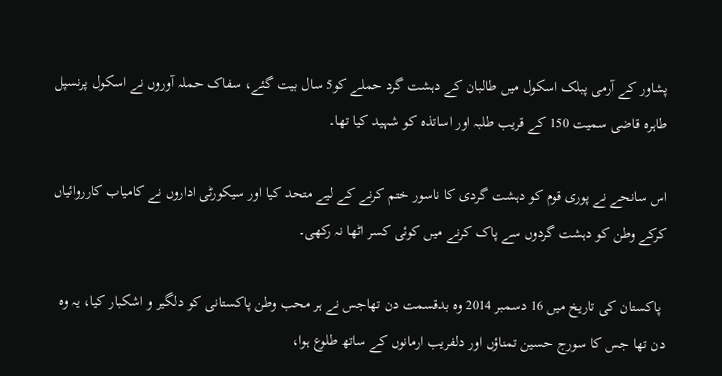پشاور کے آرمی پبلک اسکول میں طالبان کے دہشت گرد حملے کو5 سال بیت گئے، سفاک حملہ آوروں نے اسکول پرنسپل طاہرہ قاضی سمیت 150 کے قریب طلبہ اور اساتذہ کو شہید کیا تھا۔

اس سانحے نے پوری قوم کو دہشت گردی کا ناسور ختم کرنے کے لیے متحد کیا اور سیکورٹی اداروں نے کامیاب کارروائیاں کرکے وطن کو دہشت گردوں سے پاک کرنے میں کوئی کسر اٹھا نہ رکھی۔

 پاکستان کی تاریخ میں 16 دسمبر 2014 وہ بدقسمت دن تھاجس نے ہر محب وطن پاکستانی کو دلگیر و اشکبار کیا، یہ وہ دن تھا جس کا سورج حسین تمناؤں اور دلفریب ارمانوں کے ساتھ طلوع ہوا،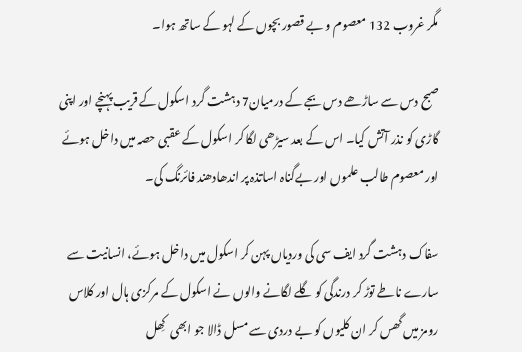مگر غروب 132 معصوم و بے قصور بچوں کے لہو کے ساتھ ہوا۔

صبح دس سے ساڑھے دس بجے کے درمیان7 دہشت گرد اسکول کے قریب پہنچے اور اپنی گاڑی کو نذر آتش کیا۔ اس کے بعد سیڑھی لگا کر اسکول کے عقبی حصہ میں داخل ہوئے اور معصوم طالب علموں اور بےگناہ اساتذہ پر اندھادھند فائرنگ کی۔

سفاک دہشت گرد ایف سی کی وردیاں پہن کر اسکول میں داخل ہوئے، انسانیت سے سارے ناطے توڑ کر درندگی کو گلے لگانے والوں نے اسکول کے مرکزی ہال اور کلاس رومز میں گھس کر ان کلیوں کو بے دردی سے مسل ڈالا جو ابھی  کِھل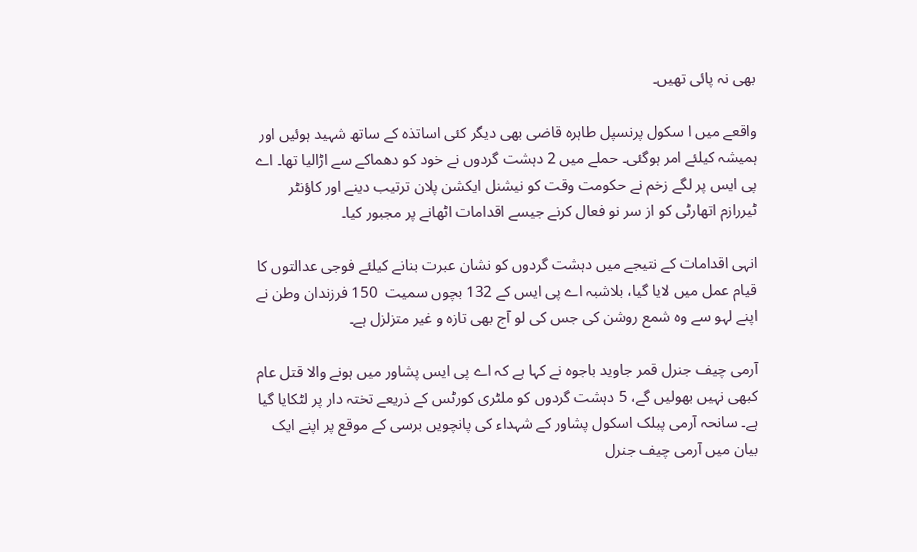بھی نہ پائی تھیں۔

واقعے میں ا سکول پرنسپل طاہرہ قاضی بھی دیگر کئی اساتذہ کے ساتھ شہید ہوئیں اور ہمیشہ کیلئے امر ہوگئی۔ حملے میں 2 دہشت گردوں نے خود کو دھماکے سے اڑالیا تھا۔ اے پی ایس پر لگے زخم نے حکومت وقت کو نیشنل ایکشن پلان ترتیب دینے اور کاؤنٹر ٹیررازم اتھارٹی کو از سر نو فعال کرنے جیسے اقدامات اٹھانے پر مجبور کیا۔

انہی اقدامات کے نتیجے میں دہشت گردوں کو نشان عبرت بنانے کیلئے فوجی عدالتوں کا قیام عمل میں لایا گیا، بلاشبہ اے پی ایس کے 132 بچوں سمیت  150 فرزندان وطن نے اپنے لہو سے وہ شمع روشن کی جس کی لو آج بھی تازہ و غیر متزلزل ہے۔

آرمی چیف جنرل قمر جاوید باجوہ نے کہا ہے کہ اے پی ایس پشاور میں ہونے والا قتل عام کبھی نہیں بھولیں گے، 5 دہشت گردوں کو ملٹری کورٹس کے ذریعے تختہ دار پر لٹکایا گیا ہے۔ سانحہ آرمی پبلک اسکول پشاور کے شہداء کی پانچویں برسی کے موقع پر اپنے ایک بیان میں آرمی چیف جنرل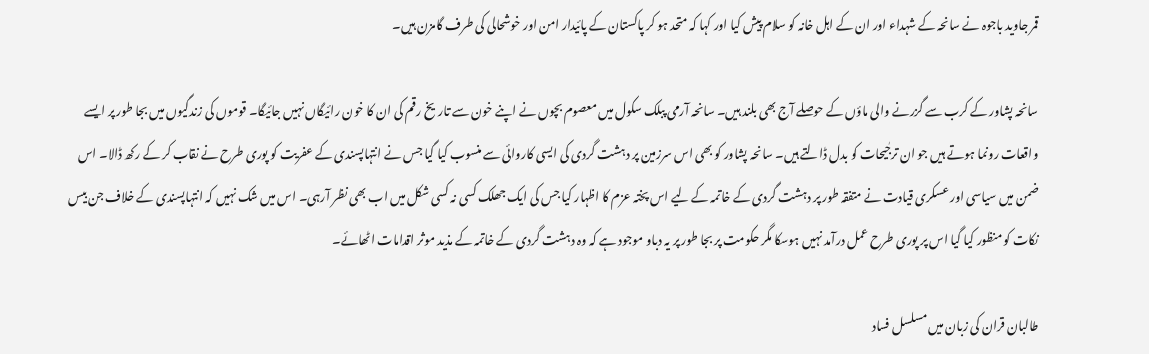قمر جاوید باجوہ نے سانحہ کے شہداء اور ان کے اہل خانہ کو سلام پیش کیا اور کہا کہ متحد ہو کر پاکستان کے پائیدار امن اور خوشحالی کی طرف گامزن ہیں۔

سانحہ پشاور کے کرب سے گزرنے والی ماؤں کے حوصلے آج بھی بلند ہیں۔ سانحہ آرمی پبلک سکول میں معصوم بچوں نے اپنے خون سے تاریخ رقم کی ان کا خون رائیگاں نہیں جائیگا۔ قوموں کی زندگیوں میں بجا طور پر ایسے واقعات رونما ہوتے ہیں جو ان ترجٰیحات کو بدل ڈالتے ہیں۔ سانحہ پشاور کو بھی اس سرزمین پر دہشت گردی کی ایسی کاروائی سے منسوب کیا گیا جس نے انتہاپسندی کے عفریت کو پوری طرح نے نقاب کر کے رکھ ڈالا۔ اس ضمن میں سیاسی اور عسکری قیادت نے متفقہ طور پر دہشت گردی کے خاتمہ کے لیے اس پختہ عزم کا اظہار کیا جس کی ایک جھلک کسی نہ کسی شکل میں اب بھی نظر آرہی۔ اس میں شک نہیں کہ انتہاپسندی کے خلاف جن بیس نکات کو منظور کیا گیا اس پر پوری طرح عمل درآمد نہیں ہوسکا مگر حکومت پر بجا طور پر یہ دباو موجود ہے کہ وہ دہشت گردی کے خاتمہ کے مذید موثر اقدامات اٹھائے۔

طالبان قران کی زبان میں مسلسل فساد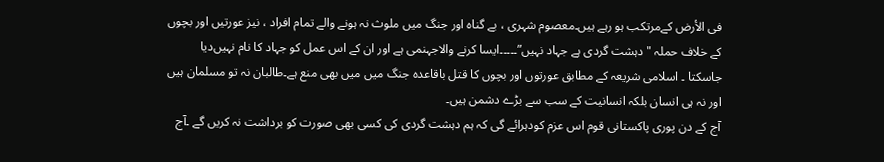فی الأرض کےمرتکب ہو رہے ہیں۔معصوم شہری ، بے گناہ اور جنگ میں ملوث نہ ہونے والے تمام افراد ، نیز عورتیں اور بچوں کے خلاف حملہ "دہشت گردی ہے جہاد نہیں”۔۔۔۔۔ایسا کرنے والاجہنمی ہے اور ان کے اس عمل کو جہاد کا نام نہیں‌دیا جاسکتا ۔ اسلامی شریعہ کے مطابق عورتوں اور بچوں کا قتل باقاعدہ جنگ میں میں بھی منع ہے۔طالبان نہ تو مسلمان ہیں اور نہ ہی انسان بلکہ انسانیت کے سب سے بڑے دشمن ہیں۔
آج کے دن پوری پاکستانی قوم اس عزم کودہرائے گی کہ ہم دہشت گردی کی کسی بھی صورت کو برداشت نہ کریں گے ۔آج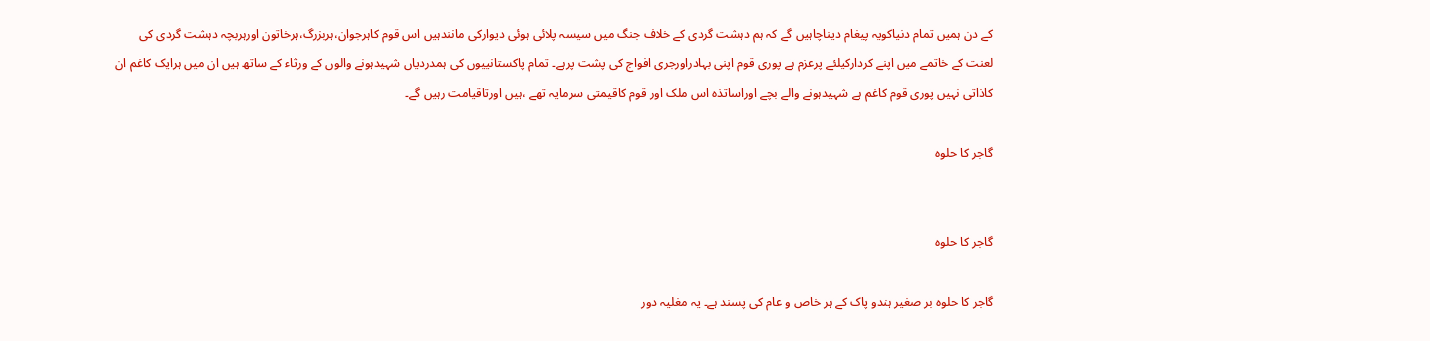کے دن ہمیں تمام دنیاکویہ پیغام دیناچاہیں گے کہ ہم دہشت گردی کے خلاف جنگ میں سیسہ پلائی ہوئی دیوارکی مانندہیں اس قوم کاہرجوان،ہربزرگ،ہرخاتون اورہربچہ دہشت گردی کی لعنت کے خاتمے میں اپنے کردارکیلئے پرعزم ہے پوری قوم اپنی بہادراورجری افواج کی پشت پرہے۔ تمام پاکستانییوں کی ہمدردیاں شہیدہونے والوں کے ورثاء کے ساتھ ہیں ان میں ہرایک کاغم ان کاذاتی نہیں پوری قوم کاغم ہے شہیدہونے والے بچے اوراساتذہ اس ملک اور قوم کاقیمتی سرمایہ تھے ،ہیں اورتاقیامت رہیں گے۔

گاجر کا حلوہ


گاجر کا حلوہ

گاجر کا حلوہ بر صغیر ہندو پاک کے ہر خاص و عام کی پسند ہے۔ یہ مغلیہ دور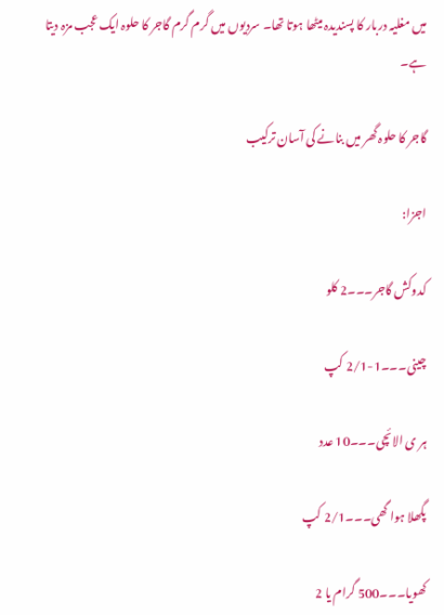میں مغلیہ دربار کا پسندیدہ میٹھا ہوتا تھا۔ سردیوں میں گرم گرم گاجر کا حلوہ ایک عجب مزہ دیتا ہے۔

گاجر کا حلوہ گھر میں بنانے کی آسان ترکیب

اجزا:

کدوکش گاجر۔۔۔2 کلو

چینی۔۔۔1-2/1 کپ

ہر ی الائچی۔۔۔10 عدد

پگھلا ہوا گھی۔۔۔2/1 کپ

کھویا۔۔۔500 گرام یا 2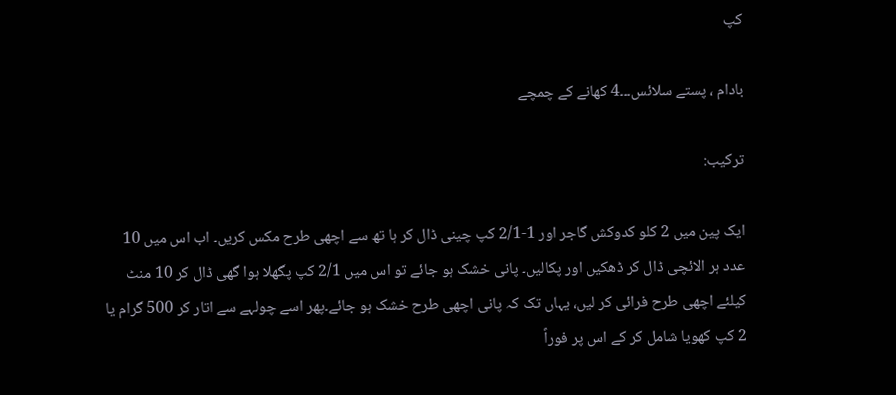کپ

بادام ، پستے سلائس۔۔۔4 کھانے کے چمچے

ترکیب:

ایک پین میں 2 کلو کدوکش گاجر اور 1-2/1 کپ چینی ڈال کر ہا تھ سے اچھی طرح مکس کریں۔ اب اس میں 10 عدد ہر الائچی ڈال کر ڈھکیں اور پکالیں۔ پانی خشک ہو جائے تو اس میں 2/1 کپ پگھلا ہوا گھی ڈال کر 10 منٹ کیلئے اچھی طرح فرائی کر لیں، یہاں تک کہ پانی اچھی طرح خشک ہو جائے۔پھر اسے چولہے سے اتار کر 500 گرام یا 2 کپ کھویا شامل کر کے اس پر فوراً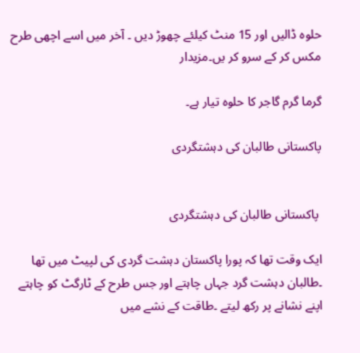حلوہ ڈالیں اور 15 منٹ کیلئے چھوڑ دیں ۔ آخر میں اسے اچھی طرح مکس کر کے سرو کر یں۔مزیدار

گرما گرم گاجر کا حلوہ تیار ہے۔

پاکستانی طالبان کی دہشتگردی


 پاکستانی طالبان کی دہشتگردی

ایک وقت تھا کہ پورا پاکستان دہشت گردی کی لپیٹ میں تھا ۔طالبان دہشت گرد جہاں چاہتے اور جس طرح کے ٹارگٹ کو چاہتے اپنے نشانے پر رکھ لیتے ۔طاقت کے نشے میں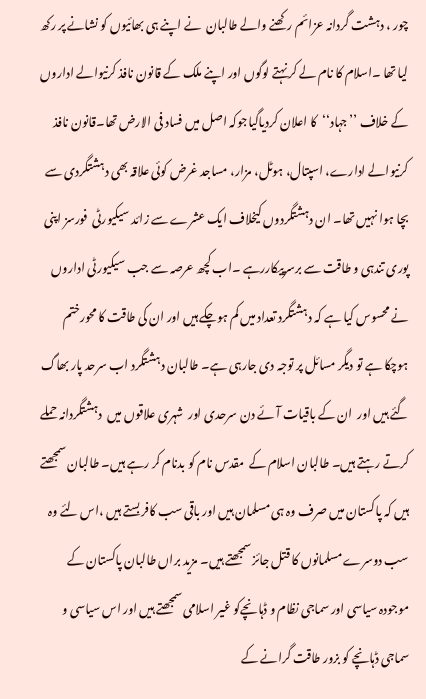چور ، دہشت گردانہ عزائم رکھنے والے طالبان  نے اپنے ہی بھائیوں کو نشانے پر رکھ لیا تھا ۔اسلام کا نام لے کر نہتے لوگوں اور اپنے ملک کے قانون نافذ کرنیوالے اداروں کے خلاف ’’جہاد‘‘کا اعلان کردیاگیاجوکہ اصل میں فساد فی الارض تھا۔قانون نافذ کرنیوالے ادارے، اسپتال، ہوٹل، مزار، مساجد غرض کوئی علاقہ بھی دہشتگردی سے بچا ہوا نہیں تھا۔ ان دہشتگردوں کیخلاف ایک عشرے سے زائد سیکیورٹی  فورسز اپنی پوری تندہی و طاقت سے برسرپیکاررہے ۔اب کچھ عرصہ سے جب سیکیورٹی اداروں نے محسوس کیا ہے کہ دہشتگرد تعداد میں کم ہوچکے ہیں اور ان کی طاقت کا محورختم ہوچکا ہے تو دیگر مسائل پر توجہ دی جارہی ہے۔ طالبان دہشتگرد اب سرحد پار بھاگ گئے ہیں اور  ان کے باقیات آئے دن سرحدی اور  شہری علاقوں میں  دہشتگردانہ حملے کرتے رہتے ہیں۔ طالبان اسلام کے  مقدس نام کو بدنام کر رہے ہیں۔ طالبان سمجھتے ہیں کہ پاکستان میں صرف وہ ہی مسلمان ہیں اور باقی سب کافر بستے ہیں ،اس لئے وہ سب دوسرے مسلمانوں کا قتل جائز سمجھتے ہیں۔ مزید براں طالبان پاکستان کے موجودہ سیاسی اور سماجی نظام و ڈہانچےکو غیر اسلامی سمجھتے ہیں اور اس سیاسی و سماجی ڈہانچے کو بزور طاقت گرانے کے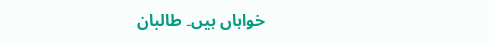خواہاں ہیں۔ طالبان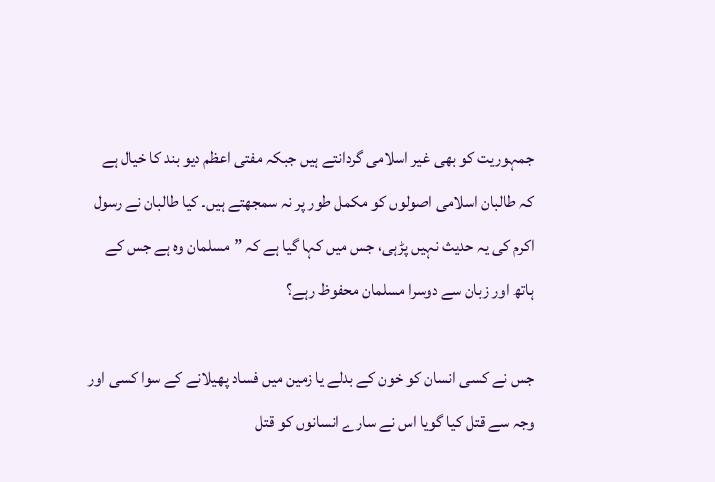جمہوریت کو بھی غیر اسلامی گردانتے ہیں جبکہ مفتی اعظم دیو بند کا خیال ہے کہ طالبان اسلامی اصولوں کو مکمل طور پر نہ سمجھتے ہیں۔ کیا طالبان نے رسول اکرم کی یہ حدیث نہیں پڑہی، جس میں کہا گیا ہے کہ ”مسلمان وہ ہے جس کے ہاتھ اور زبان سے دوسرا مسلمان محفوظ رہے؟

جس نے کسی انسان کو خون کے بدلے یا زمین میں فساد پھیلانے کے سوا کسی اور وجہ سے قتل کیا گویا اس نے سارے انسانوں کو قتل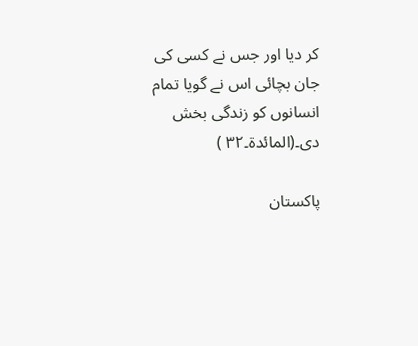کر دیا اور جس نے کسی کی جان بچائی اس نے گویا تمام انسانوں کو زندگی بخش دی۔(المائدۃ۔۳۲ )

پاکستان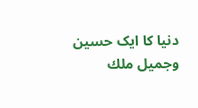دنیا کا ایک حسين وجميل ملك